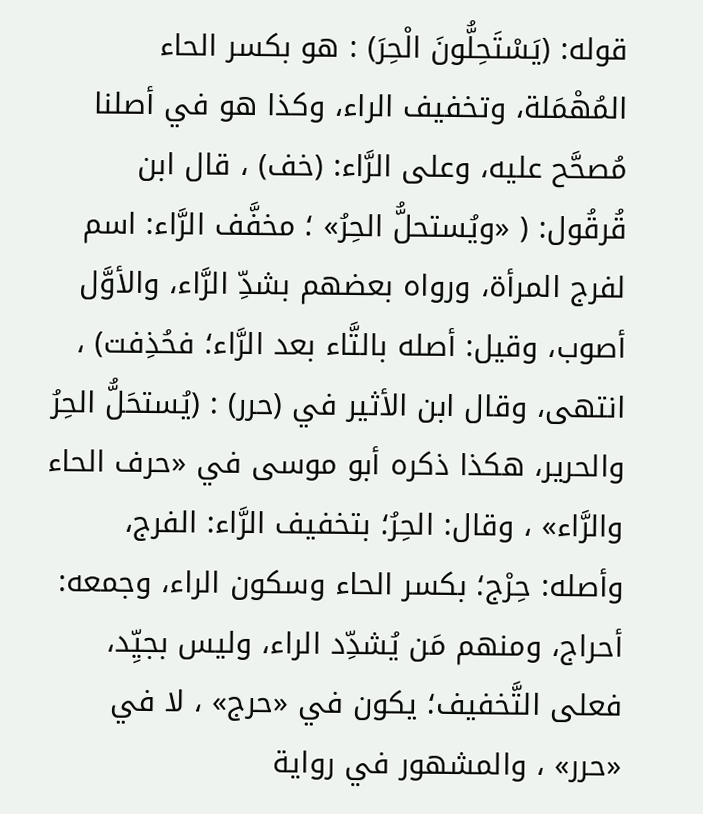قوله: (يَسْتَحِلُّونَ الْحِرَ) : هو بكسر الحاء المُهْمَلة، وتخفيف الراء، وكذا هو في أصلنا مُصحَّح عليه، وعلى الرَّاء: (خف) ، قال ابن قُرقُول: ( «ويُستحلُّ الحِرُ» ؛ مخفَّف الرَّاء: اسم لفرج المرأة، ورواه بعضهم بشدِّ الرَّاء، والأوَّل أصوب، وقيل: أصله بالتَّاء بعد الرَّاء؛ فحُذِفت) ، انتهى، وقال ابن الأثير في (حرر) : (يُستحَلُّ الحِرُ والحرير، هكذا ذكره أبو موسى في «حرف الحاء والرَّاء» ، وقال: الحِرُ؛ بتخفيف الرَّاء: الفرج، وأصله: حِرْج؛ بكسر الحاء وسكون الراء، وجمعه: أحراج، ومنهم مَن يُشدِّد الراء، وليس بجيِّد، فعلى التَّخفيف؛ يكون في «حرج» ، لا في «حرر» ، والمشهور في رواية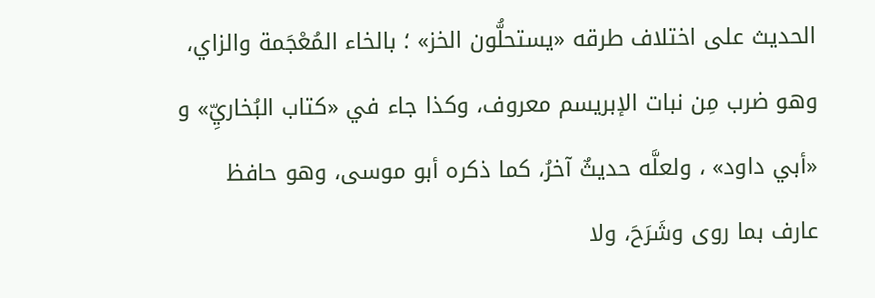الحديث على اختلاف طرقه «يستحلُّون الخز» ؛ بالخاء المُعْجَمة والزاي، وهو ضرب مِن نبات الإبريسم معروف، وكذا جاء في «كتاب البُخاريِّ» و «أبي داود» ، ولعلَّه حديثٌ آخرُ، كما ذكره أبو موسى، وهو حافظ عارف بما روى وشَرَحَ، ولا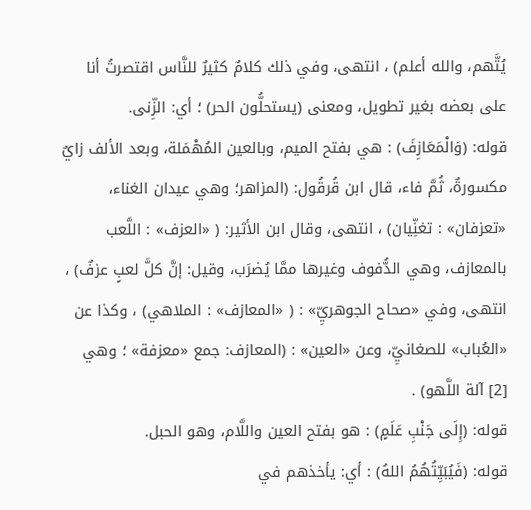يُتَّهم، والله أعلم) ، انتهى، وفي ذلك كلامٌ كثيرٌ للنَّاس اقتصرتُ أنا على بعضه بغير تطويل، ومعنى (يستحلُّون الحر) ؛ أي: الزِّنى.
قوله: (وَالْمَعَازِفَ) : هي بفتح الميم، وبالعين المُهْمَلة، وبعد الألف زايٌ مكسورةٌ، ثُمَّ فاء، قال ابن قُرقُول: (المزاهر؛ وهي عيدان الغناء، «تعزفان» : تغنِّيان) ، انتهى، وقال ابن الأثير: ( «العزف» : اللَّعب بالمعازف، وهي الدُّفوف وغيرها ممَّا يُضرَب، وقيل: إنَّ كلَّ لعبٍ عزفٌ) ، انتهى، وفي «صحاح الجوهريِّ» : ( «المعازف» : الملاهي) ، وكذا عن «العُباب» للصغانيِّ، وعن «العين» : (المعازف: جمع «معزفة» ؛ وهي [2] آلة اللَّهو) .
قوله: (إِلَى جَنْبِ عَلَمٍ) : هو بفتح العين واللَّام، وهو الحبل.
قوله: (فَيُبَيِّتُهُمُ اللهُ) : أي: يأخذهم في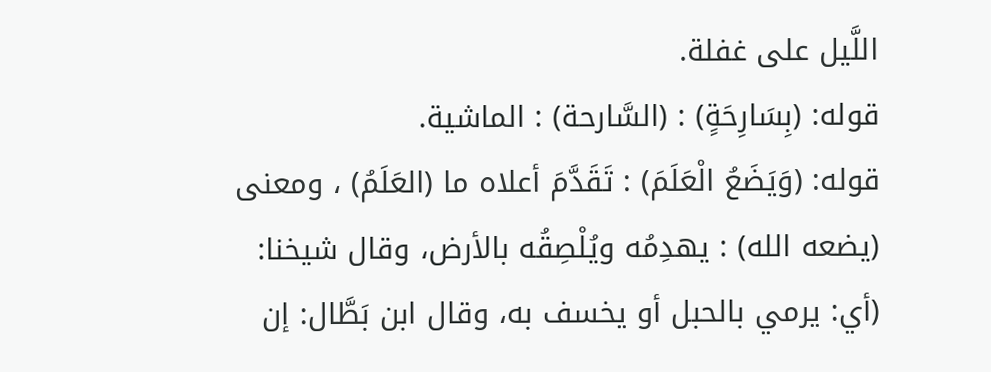اللَّيل على غفلة.
قوله: (بِسَارِحَةٍ) : (السَّارحة) : الماشية.
قوله: (وَيَضَعُ الْعَلَمَ) : تَقَدَّمَ أعلاه ما (العَلَمُ) ، ومعنى (يضعه الله) : يهدِمُه ويُلْصِقُه بالأرض، وقال شيخنا: (أي: يرمي بالحبل أو يخسف به، وقال ابن بَطَّال: إن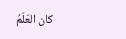كان العَلَمُ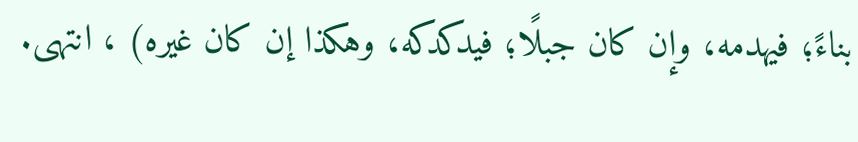بناءً؛ فيهدمه، وإن كان جبلًا؛ فيدكدكه، وهكذا إن كان غيره) ، انتهى.